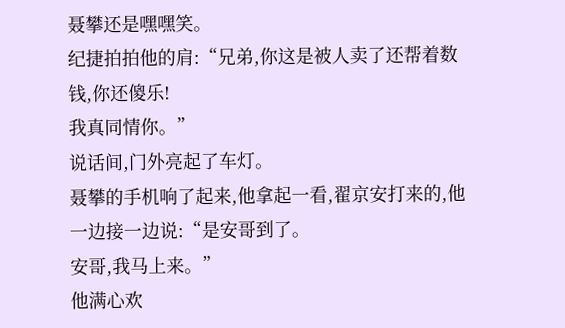聂攀还是嘿嘿笑。
纪捷拍拍他的肩:“兄弟,你这是被人卖了还帮着数钱,你还傻乐!
我真同情你。”
说话间,门外亮起了车灯。
聂攀的手机响了起来,他拿起一看,翟京安打来的,他一边接一边说:“是安哥到了。
安哥,我马上来。”
他满心欢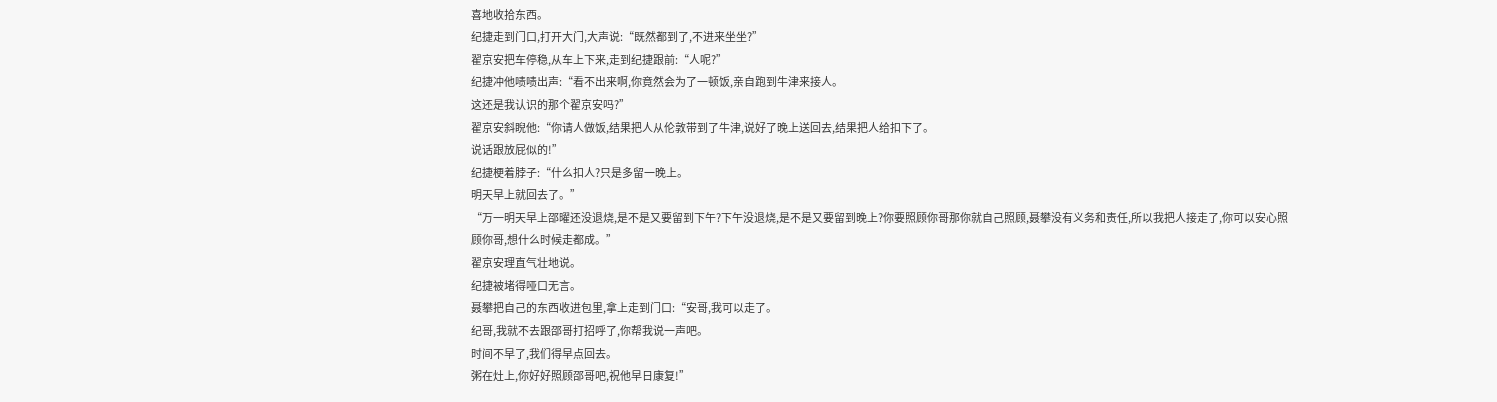喜地收拾东西。
纪捷走到门口,打开大门,大声说:“既然都到了,不进来坐坐?”
翟京安把车停稳,从车上下来,走到纪捷跟前:“人呢?”
纪捷冲他啧啧出声:“看不出来啊,你竟然会为了一顿饭,亲自跑到牛津来接人。
这还是我认识的那个翟京安吗?”
翟京安斜睨他:“你请人做饭,结果把人从伦敦带到了牛津,说好了晚上送回去,结果把人给扣下了。
说话跟放屁似的!”
纪捷梗着脖子:“什么扣人?只是多留一晚上。
明天早上就回去了。”
“万一明天早上邵曜还没退烧,是不是又要留到下午?下午没退烧,是不是又要留到晚上?你要照顾你哥那你就自己照顾,聂攀没有义务和责任,所以我把人接走了,你可以安心照顾你哥,想什么时候走都成。”
翟京安理直气壮地说。
纪捷被堵得哑口无言。
聂攀把自己的东西收进包里,拿上走到门口:“安哥,我可以走了。
纪哥,我就不去跟邵哥打招呼了,你帮我说一声吧。
时间不早了,我们得早点回去。
粥在灶上,你好好照顾邵哥吧,祝他早日康复!”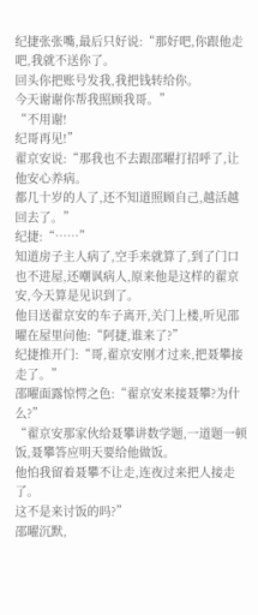纪捷张张嘴,最后只好说:“那好吧,你跟他走吧,我就不送你了。
回头你把账号发我,我把钱转给你。
今天谢谢你帮我照顾我哥。”
“不用谢!
纪哥再见!”
翟京安说:“那我也不去跟邵曜打招呼了,让他安心养病。
都几十岁的人了,还不知道照顾自己,越活越回去了。”
纪捷:“……”
知道房子主人病了,空手来就算了,到了门口也不进屋,还嘲讽病人,原来他是这样的翟京安,今天算是见识到了。
他目送翟京安的车子离开,关门上楼,听见邵曜在屋里问他:“阿捷,谁来了?”
纪捷推开门:“哥,翟京安刚才过来,把聂攀接走了。”
邵曜面露惊愕之色:“翟京安来接聂攀?为什么?”
“翟京安那家伙给聂攀讲数学题,一道题一顿饭,聂攀答应明天要给他做饭。
他怕我留着聂攀不让走,连夜过来把人接走了。
这不是来讨饭的吗?”
邵曜沉默,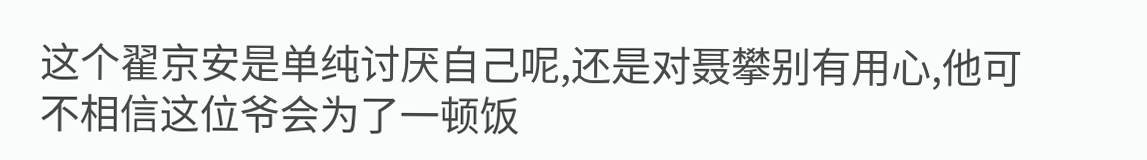这个翟京安是单纯讨厌自己呢,还是对聂攀别有用心,他可不相信这位爷会为了一顿饭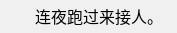连夜跑过来接人。